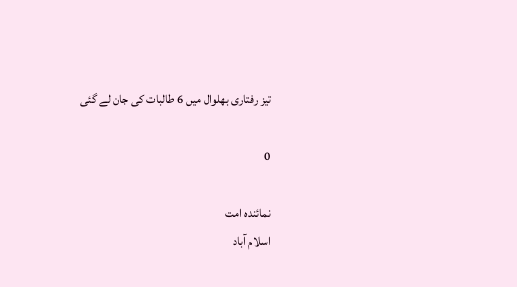تیز رفتاری بھلوال میں 6 طالبات کی جان لے گئی

0

نمائندہ امت
اسلام آباد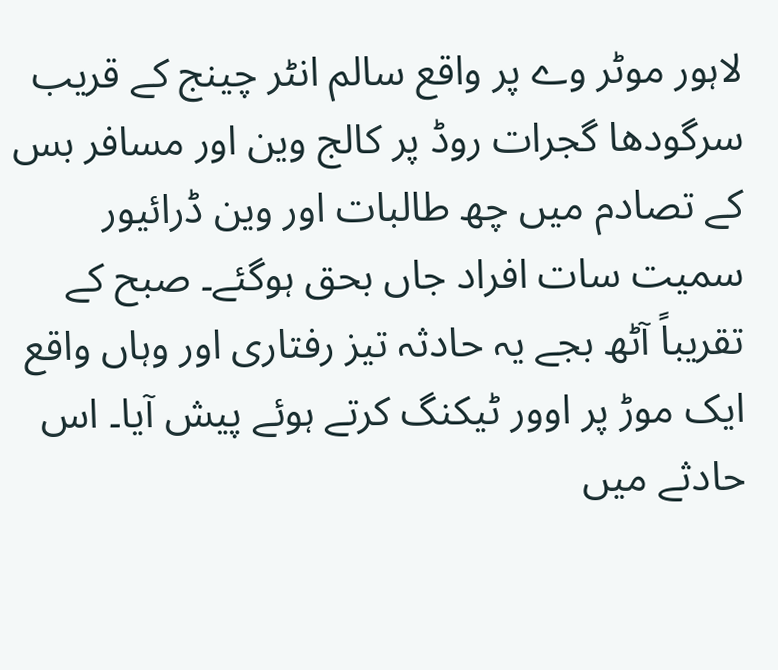لاہور موٹر وے پر واقع سالم انٹر چینج کے قریب سرگودھا گجرات روڈ پر کالج وین اور مسافر بس کے تصادم میں چھ طالبات اور وین ڈرائیور سمیت سات افراد جاں بحق ہوگئے۔ صبح کے تقریباً آٹھ بجے یہ حادثہ تیز رفتاری اور وہاں واقع ایک موڑ پر اوور ٹیکنگ کرتے ہوئے پیش آیا۔ اس حادثے میں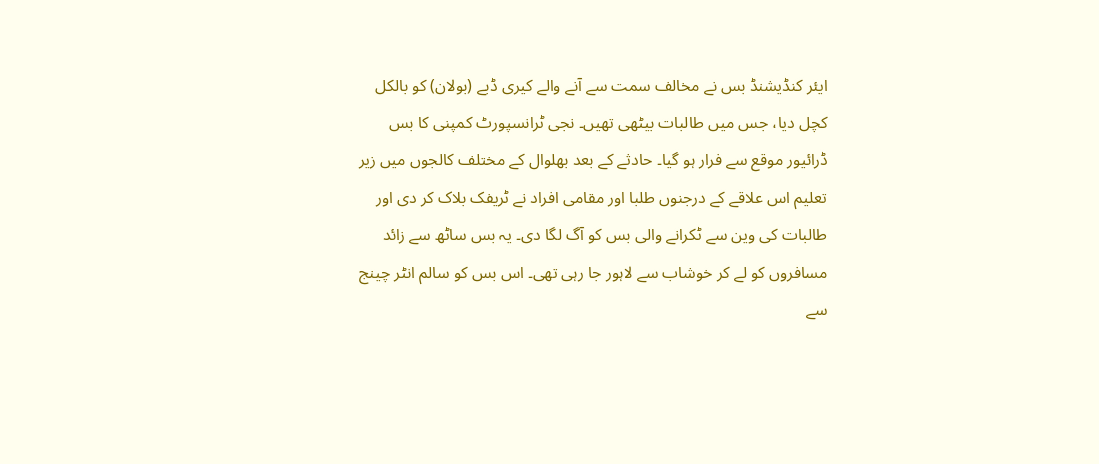ایئر کنڈیشنڈ بس نے مخالف سمت سے آنے والے کیری ڈبے (بولان) کو بالکل کچل دیا، جس میں طالبات بیٹھی تھیں۔ نجی ٹرانسپورٹ کمپنی کا بس ڈرائیور موقع سے فرار ہو گیا۔ حادثے کے بعد بھلوال کے مختلف کالجوں میں زیر تعلیم اس علاقے کے درجنوں طلبا اور مقامی افراد نے ٹریفک بلاک کر دی اور طالبات کی وین سے ٹکرانے والی بس کو آگ لگا دی۔ یہ بس ساٹھ سے زائد مسافروں کو لے کر خوشاب سے لاہور جا رہی تھی۔ اس بس کو سالم انٹر چینج سے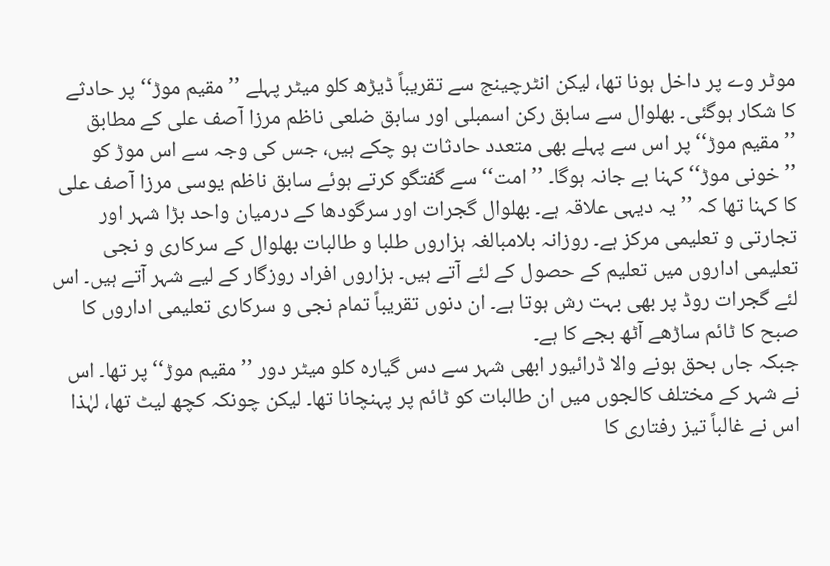موٹر وے پر داخل ہونا تھا، لیکن انٹرچینج سے تقریباً ڈیڑھ کلو میٹر پہلے ’’مقیم موڑ‘‘ پر حادثے کا شکار ہوگئی۔ بھلوال سے سابق رکن اسمبلی اور سابق ضلعی ناظم مرزا آصف علی کے مطابق ’’مقیم موڑ‘‘ پر اس سے پہلے بھی متعدد حادثات ہو چکے ہیں، جس کی وجہ سے اس موڑ کو ’’خونی موڑ‘‘ کہنا بے جانہ ہوگا۔ ’’امت‘‘ سے گفتگو کرتے ہوئے سابق ناظم یوسی مرزا آصف علی کا کہنا تھا کہ ’’یہ دیہی علاقہ ہے۔ بھلوال گجرات اور سرگودھا کے درمیان واحد بڑا شہر اور تجارتی و تعلیمی مرکز ہے۔ روزانہ بلامبالغہ ہزاروں طلبا و طالبات بھلوال کے سرکاری و نجی تعلیمی اداروں میں تعلیم کے حصول کے لئے آتے ہیں۔ ہزاروں افراد روزگار کے لیے شہر آتے ہیں۔ اس لئے گجرات روڈ پر بھی بہت رش ہوتا ہے۔ ان دنوں تقریباً تمام نجی و سرکاری تعلیمی اداروں کا صبح کا ٹائم ساڑھے آٹھ بجے کا ہے۔
جبکہ جاں بحق ہونے والا ڈرائیور ابھی شہر سے دس گیارہ کلو میٹر دور ’’مقیم موڑ‘‘ پر تھا۔ اس نے شہر کے مختلف کالجوں میں ان طالبات کو ٹائم پر پہنچانا تھا۔ لیکن چونکہ کچھ لیٹ تھا، لہٰذا اس نے غالباً تیز رفتاری کا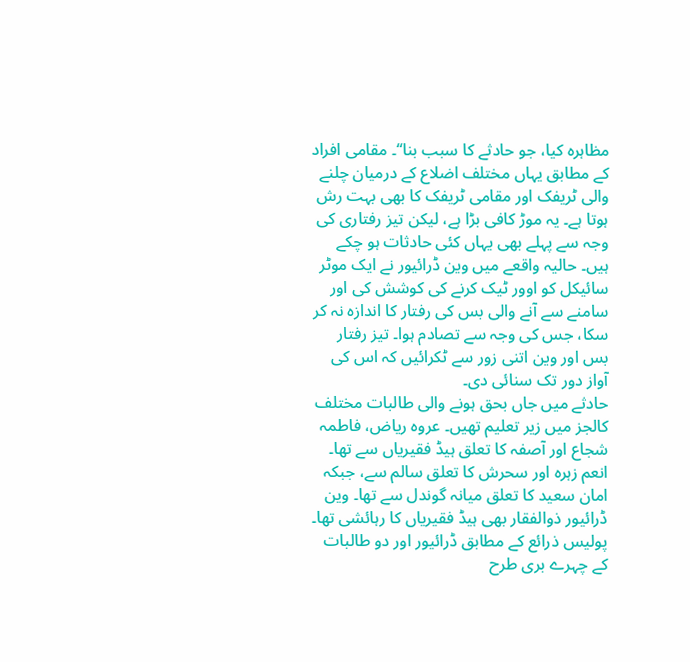مظاہرہ کیا، جو حادثے کا سبب بنا‘‘۔ مقامی افراد کے مطابق یہاں مختلف اضلاع کے درمیان چلنے والی ٹریفک اور مقامی ٹریفک کا بھی بہت رش ہوتا ہے۔ یہ موڑ کافی بڑا ہے، لیکن تیز رفتاری کی وجہ سے پہلے بھی یہاں کئی حادثات ہو چکے ہیں۔ حالیہ واقعے میں وین ڈرائیور نے ایک موٹر سائیکل کو اوور ٹیک کرنے کی کوشش کی اور سامنے سے آنے والی بس کی رفتار کا اندازہ نہ کر سکا، جس کی وجہ سے تصادم ہوا۔ تیز رفتار بس اور وین اتنی زور سے ٹکرائیں کہ اس کی آواز دور تک سنائی دی۔
حادثے میں جاں بحق ہونے والی طالبات مختلف کالجز میں زیر تعلیم تھیں۔ عروہ ریاض، فاطمہ شجاع اور آصفہ کا تعلق ہیڈ فقیریاں سے تھا۔ انعم زہرہ اور سحرش کا تعلق سالم سے، جبکہ امان سعید کا تعلق میانہ گوندل سے تھا۔ وین ڈرائیور ذوالفقار بھی ہیڈ فقیریاں کا رہائشی تھا۔ پولیس ذرائع کے مطابق ڈرائیور اور دو طالبات کے چہرے بری طرح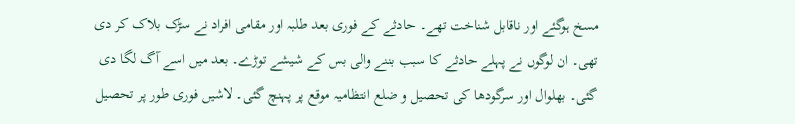مسخ ہوگئے اور ناقابل شناخت تھے۔ حادثے کے فوری بعد طلبہ اور مقامی افراد نے سڑک بلاک کر دی تھی۔ ان لوگوں نے پہلے حادثے کا سبب بننے والی بس کے شیشے توڑے۔ بعد میں اسے آگ لگا دی گئی۔ بھلوال اور سرگودھا کی تحصیل و ضلع انتظامیہ موقع پر پہنچ گئی۔ لاشیں فوری طور پر تحصیل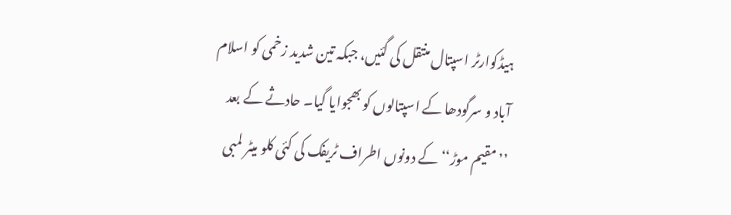ہیڈکوارٹر اسپتال منتقل کی گئیں، جبکہ تین شدید زخمی کو اسلام آباد و سرگودھا کے اسپتالوں کو بھجوایا گیا۔ حادثے کے بعد ’’مقیم موڑ‘‘ کے دونوں اطراف ٹریفک کی کئی کلو میٹر لمبی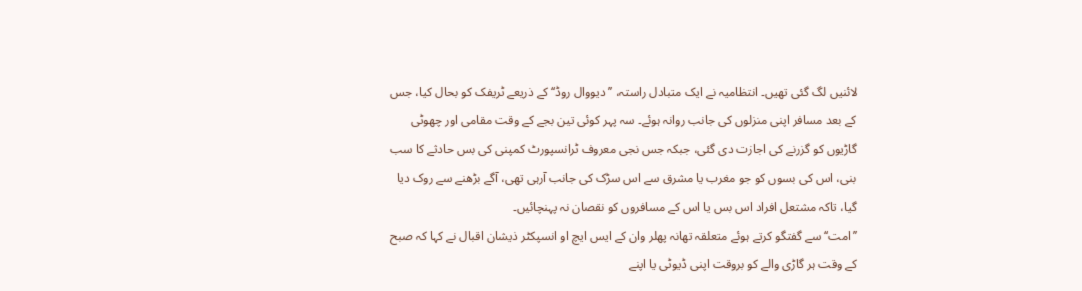لائنیں لگ گئی تھیں۔ انتظامیہ نے ایک متبادل راستہ، ’’دیووال روڈ‘‘ کے ذریعے ٹریفک کو بحال کیا، جس کے بعد مسافر اپنی منزلوں کی جانب روانہ ہوئے۔ سہ پہر کوئی تین بجے کے وقت مقامی اور چھوٹی گاڑیوں کو گزرنے کی اجازت دی گئی، جبکہ جس نجی معروف ٹرانسپورٹ کمپنی کی بس حادثے کا سب بنی، اس کی بسوں کو جو مغرب یا مشرق سے اس سڑک کی جانب آرہی تھی، آگے بڑھنے سے روک دیا گیا، تاکہ مشتعل افراد اس بس یا اس کے مسافروں کو نقصان نہ پہنچائیں۔
’’امت‘‘ سے گفتگو کرتے ہوئے متعلقہ تھانہ پھلر وان کے ایس ایچ او انسپکٹر ذیشان اقبال نے کہا کہ صبح کے وقت ہر گاڑی والے کو بروقت اپنی ڈیوٹی یا اپنے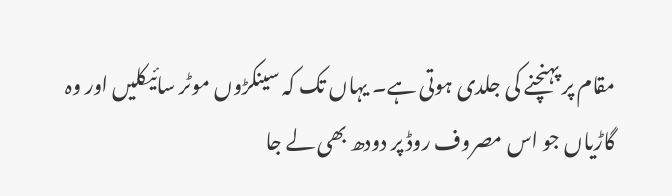مقام پر پہنچنے کی جلدی ہوتی ہے۔ یہاں تک کہ سینکڑوں موٹر سائیکلیں اور وہ گاڑیاں جو اس مصروف روڈ پر دودھ بھی لے جا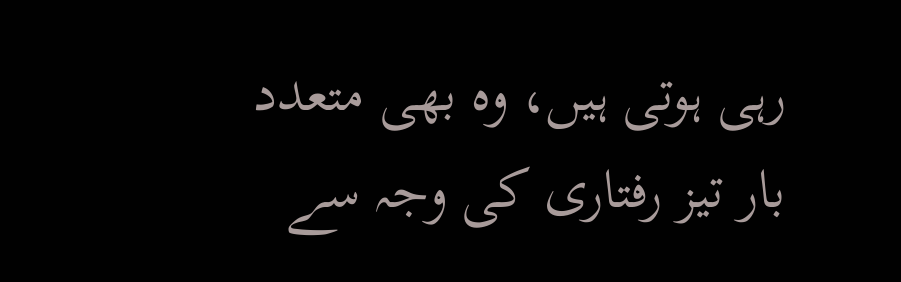رہی ہوتی ہیں، وہ بھی متعدد بار تیز رفتاری کی وجہ سے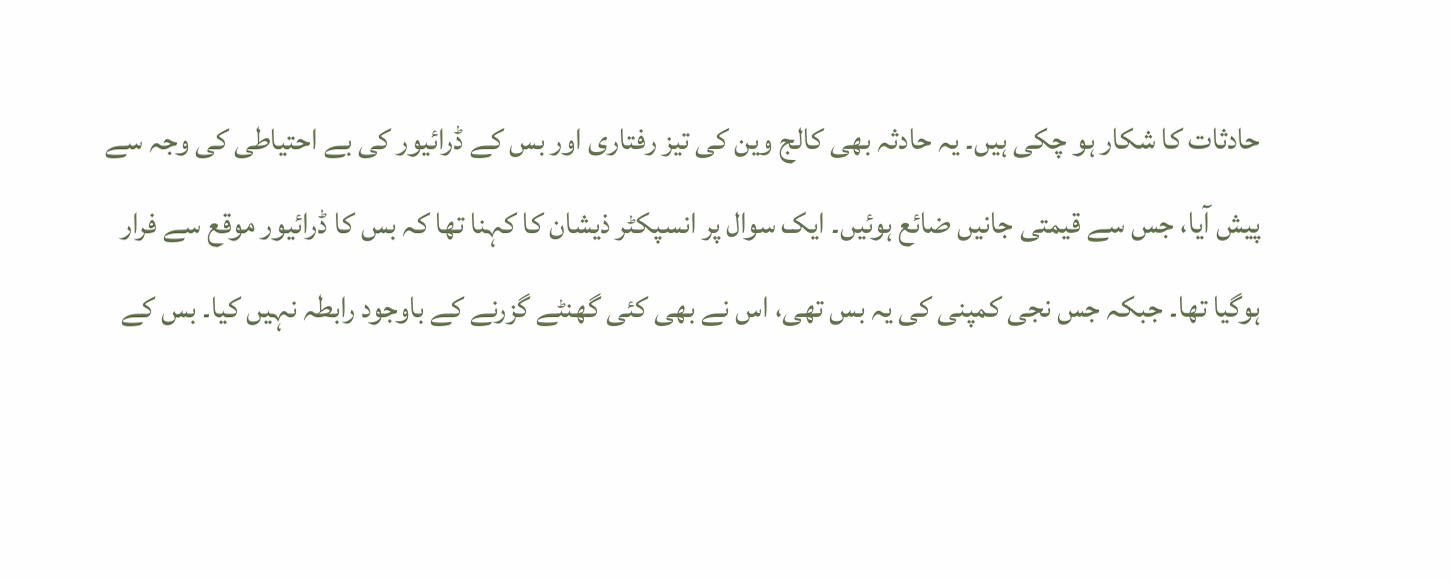حادثات کا شکار ہو چکی ہیں۔ یہ حادثہ بھی کالج وین کی تیز رفتاری اور بس کے ڈرائیور کی بے احتیاطی کی وجہ سے پیش آیا، جس سے قیمتی جانیں ضائع ہوئیں۔ ایک سوال پر انسپکٹر ذیشان کا کہنا تھا کہ بس کا ڈرائیور موقع سے فرار ہوگیا تھا۔ جبکہ جس نجی کمپنی کی یہ بس تھی، اس نے بھی کئی گھنٹے گزرنے کے باوجود رابطہ نہیں کیا۔ بس کے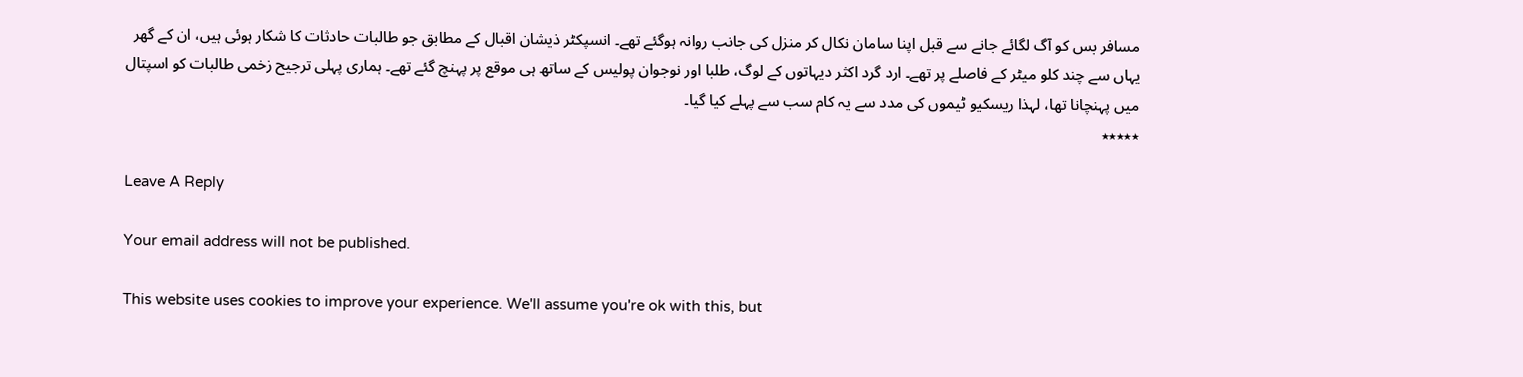مسافر بس کو آگ لگائے جانے سے قبل اپنا سامان نکال کر منزل کی جانب روانہ ہوگئے تھے۔ انسپکٹر ذیشان اقبال کے مطابق جو طالبات حادثات کا شکار ہوئی ہیں، ان کے گھر یہاں سے چند کلو میٹر کے فاصلے پر تھے۔ ارد گرد اکثر دیہاتوں کے لوگ، طلبا اور نوجوان پولیس کے ساتھ ہی موقع پر پہنچ گئے تھے۔ ہماری پہلی ترجیح زخمی طالبات کو اسپتال میں پہنچانا تھا، لہذا ریسکیو ٹیموں کی مدد سے یہ کام سب سے پہلے کیا گیا۔
٭٭٭٭٭

Leave A Reply

Your email address will not be published.

This website uses cookies to improve your experience. We'll assume you're ok with this, but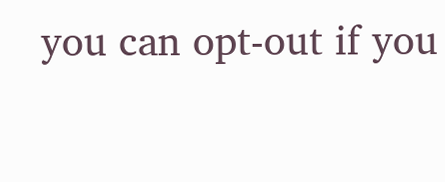you can opt-out if you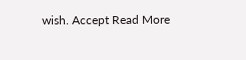wish. Accept Read More